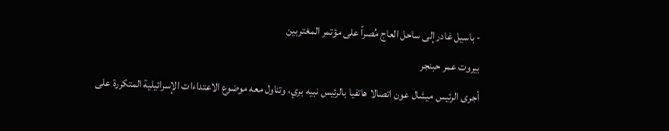- باسيل غادر إلى ساحل العاج مُصراً على مؤتمر المغتربين
بيروت عمر حبنجر
أجرى الرئيس ميشال عون اتصالا هاتفيا بالرئيس نبيه بري، وتناول معه موضوع الاعتداءات الإسرائيلية المتكررة على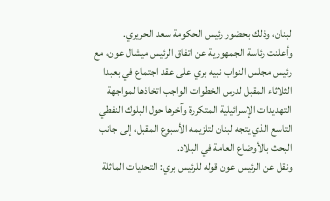لبنان، وذلك بحضور رئيس الحكومة سعد الحريري.
وأعلنت رئاسة الجمهورية عن اتفاق الرئيس ميشال عون، مع رئيس مجلس النواب نبيه بري على عقد اجتماع في بعبدا الثلاثاء المقبل لدرس الخطوات الواجب اتخاذها لمواجهة التهديدات الإسرائيلية المتكررة وآخرها حول البلوك النفطي التاسع الذي يتجه لبنان لتلزيمه الأسبوع المقبل، إلى جانب البحث بالأوضاع العامة في البلاد.
ونقل عن الرئيس عون قوله للرئيس بري: التحديات الماثلة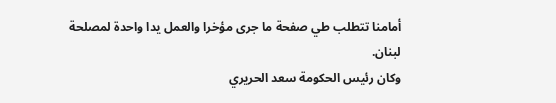أمامنا تتطلب طي صفحة ما جرى مؤخرا والعمل يدا واحدة لمصلحة لبنان.
وكان رئيس الحكومة سعد الحريري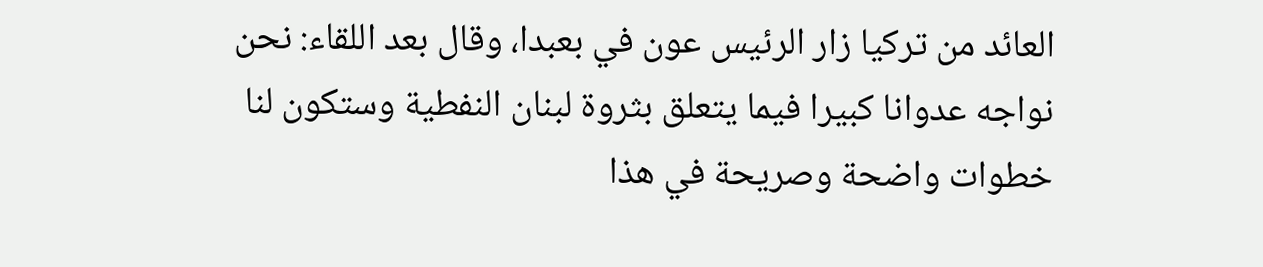العائد من تركيا زار الرئيس عون في بعبدا، وقال بعد اللقاء: نحن نواجه عدوانا كبيرا فيما يتعلق بثروة لبنان النفطية وستكون لنا خطوات واضحة وصريحة في هذا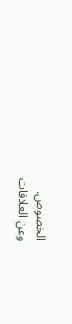الخصوص.
وعن العلاقات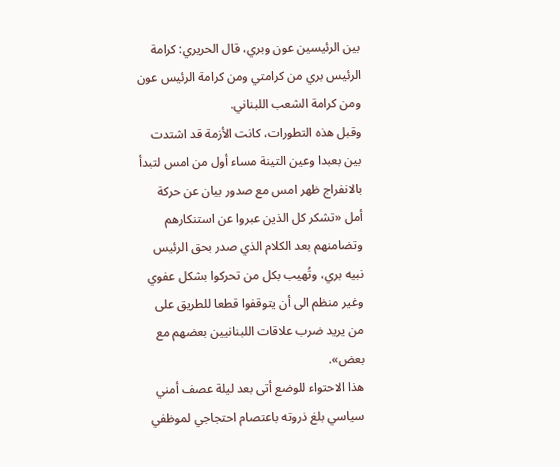بين الرئيسين عون وبري، قال الحريري: كرامة الرئيس بري من كرامتي ومن كرامة الرئيس عون ومن كرامة الشعب اللبناني.
وقبل هذه التطورات، كانت الأزمة قد اشتدت بين بعبدا وعين التينة مساء أول من امس لتبدأ بالانفراج ظهر امس مع صدور بيان عن حركة أمل «تشكر كل الذين عبروا عن استنكارهم وتضامنهم بعد الكلام الذي صدر بحق الرئيس نبيه بري، وتُهيب بكل من تحركوا بشكل عفوي وغير منظم الى أن يتوقفوا قطعا للطريق على من يريد ضرب علاقات اللبنانيين بعضهم مع بعض».
هذا الاحتواء للوضع أتى بعد ليلة عصف أمني سياسي بلغ ذروته باعتصام احتجاجي لموظفي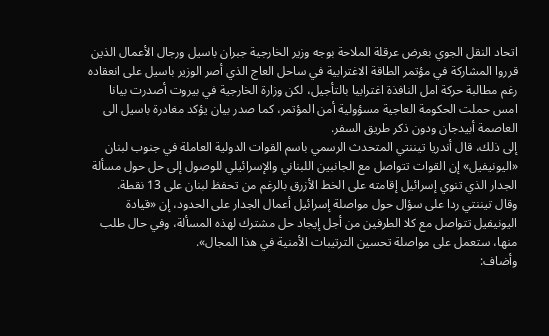اتحاد النقل الجوي بغرض عرقلة الملاحة بوجه وزير الخارجية جبران باسيل ورجال الأعمال الذين قرروا المشاركة في مؤتمر الطاقة الاغترابية في ساحل العاج الذي أصر الوزير باسيل على انعقاده رغم مطالبة حركة امل النافذة اغترابيا بالتأجيل، لكن وزارة الخارجية في بيروت أصدرت بيانا امس حملت الحكومة العاجية مسؤولية أمن المؤتمر، كما صدر بيان يؤكد مغادرة باسيل الى العاصمة أبيدجان ودون ذكر طريق السفر.
إلى ذلك، قال أندريا تيننتي المتحدث الرسمي باسم القوات الدولية العاملة في جنوب لبنان «اليونيفيل» إن القوات تتواصل مع الجانبين اللبناني والإسرائيلي للوصول إلى حل حول مسألة الجدار الذي تنوي إسرائيل إقامته على الخط الأزرق بالرغم من تحفظ لبنان على 13 نقطة.
وقال تيننتي ردا على سؤال حول مواصلة إسرائيل أعمال الجدار على الحدود، إن «قيادة اليونيفيل تتواصل مع كلا الطرفين من أجل إيجاد حل مشترك لهذه المسألة، وفي حال طلب منها، ستعمل على مواصلة تحسين الترتيبات الأمنية في هذا المجال».
وأضاف: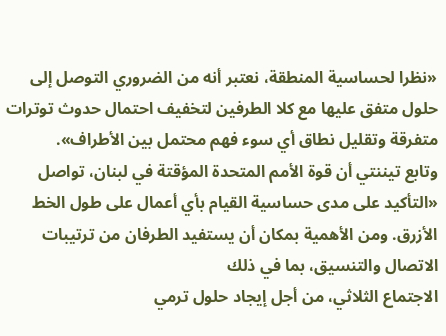«نظرا لحساسية المنطقة، نعتبر أنه من الضروري التوصل إلى حلول متفق عليها مع كلا الطرفين لتخفيف احتمال حدوث توترات متفرقة وتقليل نطاق أي سوء فهم محتمل بين الأطراف».
وتابع تيننتي أن قوة الأمم المتحدة المؤقتة في لبنان، تواصل «التأكيد على مدى حساسية القيام بأي أعمال على طول الخط الأزرق. ومن الأهمية بمكان أن يستفيد الطرفان من ترتيبات الاتصال والتنسيق، بما في ذلك
الاجتماع الثلاثي، من أجل إيجاد حلول ترمي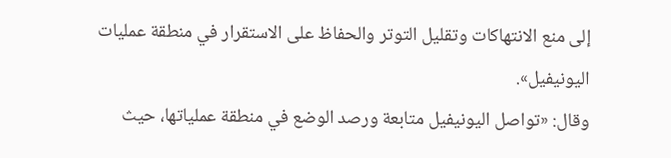إلى منع الانتهاكات وتقليل التوتر والحفاظ على الاستقرار في منطقة عمليات اليونيفيل».
وقال: «تواصل اليونيفيل متابعة ورصد الوضع في منطقة عملياتها، حيث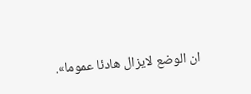ان الوضع لايزال هادئا عموما».